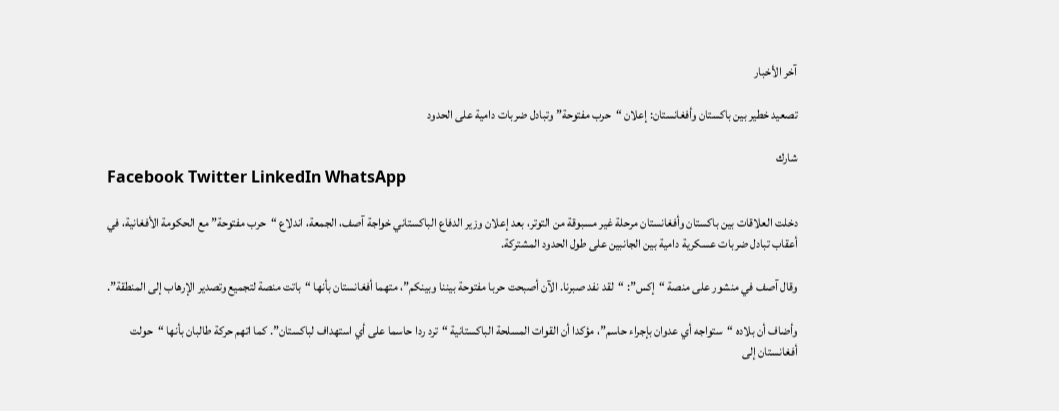آخر الأخبار

تصعيد خطير بين باكستان وأفغانستان: إعلان “حرب مفتوحة” وتبادل ضربات دامية على الحدود

شارك
Facebook Twitter LinkedIn WhatsApp

دخلت العلاقات بين باكستان وأفغانستان مرحلة غير مسبوقة من التوتر، بعد إعلان وزير الدفاع الباكستاني خواجة آصف، الجمعة، اندلاع “حرب مفتوحة” مع الحكومة الأفغانية، في أعقاب تبادل ضربات عسكرية دامية بين الجانبين على طول الحدود المشتركة.

وقال آصف في منشور على منصة “إكس”: “لقد نفد صبرنا. الآن أصبحت حربا مفتوحة بيننا وبينكم”، متهما أفغانستان بأنها “باتت منصة لتجميع وتصدير الإرهاب إلى المنطقة”.

وأضاف أن بلاده “ستواجه أي عدوان بإجراء حاسم”، مؤكدا أن القوات المسلحة الباكستانية “ترد ردا حاسما على أي استهداف لباكستان”. كما اتهم حركة طالبان بأنها “حولت أفغانستان إلى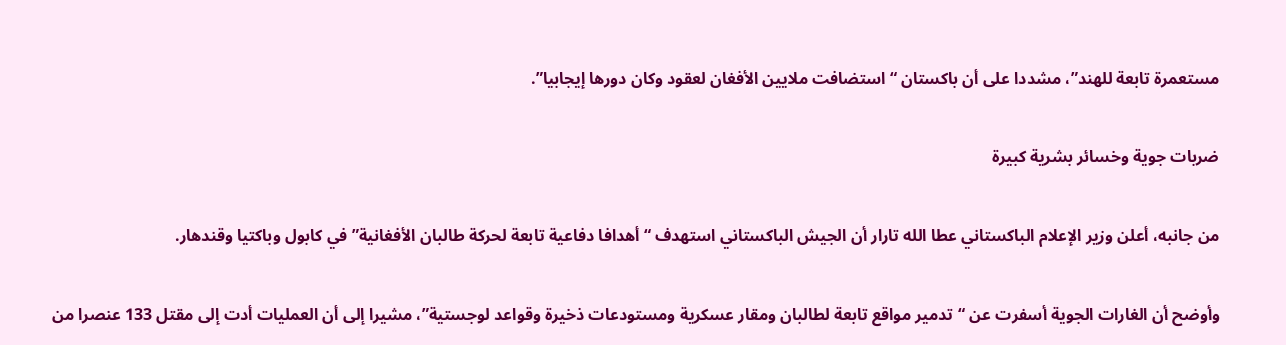مستعمرة تابعة للهند”، مشددا على أن باكستان “استضافت ملايين الأفغان لعقود وكان دورها إيجابيا”.

ضربات جوية وخسائر بشرية كبيرة

من جانبه، أعلن وزير الإعلام الباكستاني عطا الله تارار أن الجيش الباكستاني استهدف “أهدافا دفاعية تابعة لحركة طالبان الأفغانية” في كابول وباكتيا وقندهار.

وأوضح أن الغارات الجوية أسفرت عن “تدمير مواقع تابعة لطالبان ومقار عسكرية ومستودعات ذخيرة وقواعد لوجستية”، مشيرا إلى أن العمليات أدت إلى مقتل 133 عنصرا من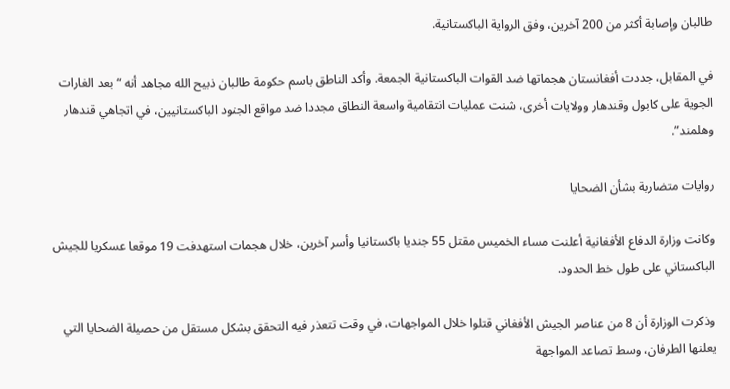طالبان وإصابة أكثر من 200 آخرين، وفق الرواية الباكستانية.

في المقابل، جددت أفغانستان هجماتها ضد القوات الباكستانية الجمعة. وأكد الناطق باسم حكومة طالبان ذبيح الله مجاهد أنه “بعد الغارات الجوية على كابول وقندهار وولايات أخرى، شنت عمليات انتقامية واسعة النطاق مجددا ضد مواقع الجنود الباكستانيين، في اتجاهي قندهار وهلمند”.

روايات متضاربة بشأن الضحايا

وكانت وزارة الدفاع الأفغانية أعلنت مساء الخميس مقتل 55 جنديا باكستانيا وأسر آخرين، خلال هجمات استهدفت 19 موقعا عسكريا للجيش الباكستاني على طول خط الحدود.

وذكرت الوزارة أن 8 من عناصر الجيش الأفغاني قتلوا خلال المواجهات، في وقت تتعذر فيه التحقق بشكل مستقل من حصيلة الضحايا التي يعلنها الطرفان، وسط تصاعد المواجهة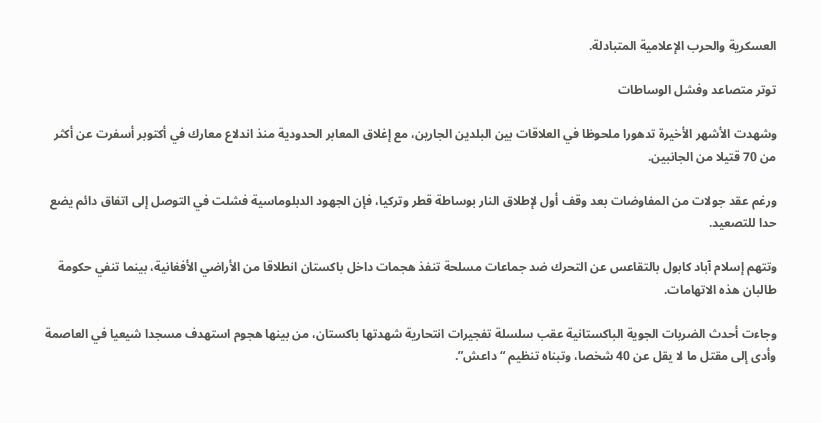العسكرية والحرب الإعلامية المتبادلة.

توتر متصاعد وفشل الوساطات

وشهدت الأشهر الأخيرة تدهورا ملحوظا في العلاقات بين البلدين الجارين، مع إغلاق المعابر الحدودية منذ اندلاع معارك في أكتوبر أسفرت عن أكثر من 70 قتيلا من الجانبين.

ورغم عقد جولات من المفاوضات بعد وقف أول لإطلاق النار بوساطة قطر وتركيا، فإن الجهود الدبلوماسية فشلت في التوصل إلى اتفاق دائم يضع حدا للتصعيد.

وتتهم إسلام آباد كابول بالتقاعس عن التحرك ضد جماعات مسلحة تنفذ هجمات داخل باكستان انطلاقا من الأراضي الأفغانية، بينما تنفي حكومة طالبان هذه الاتهامات.

وجاءت أحدث الضربات الجوية الباكستانية عقب سلسلة تفجيرات انتحارية شهدتها باكستان، من بينها هجوم استهدف مسجدا شيعيا في العاصمة وأدى إلى مقتل ما لا يقل عن 40 شخصا، وتبناه تنظيم “داعش”.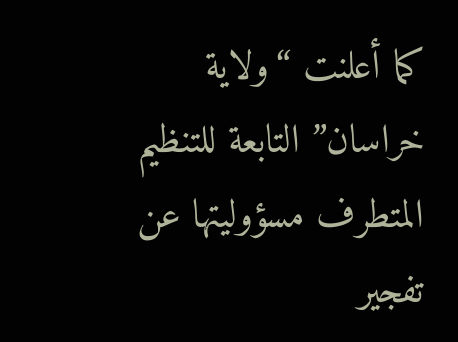كما أعلنت “ولاية خراسان” التابعة للتنظيم المتطرف مسؤوليتها عن تفجير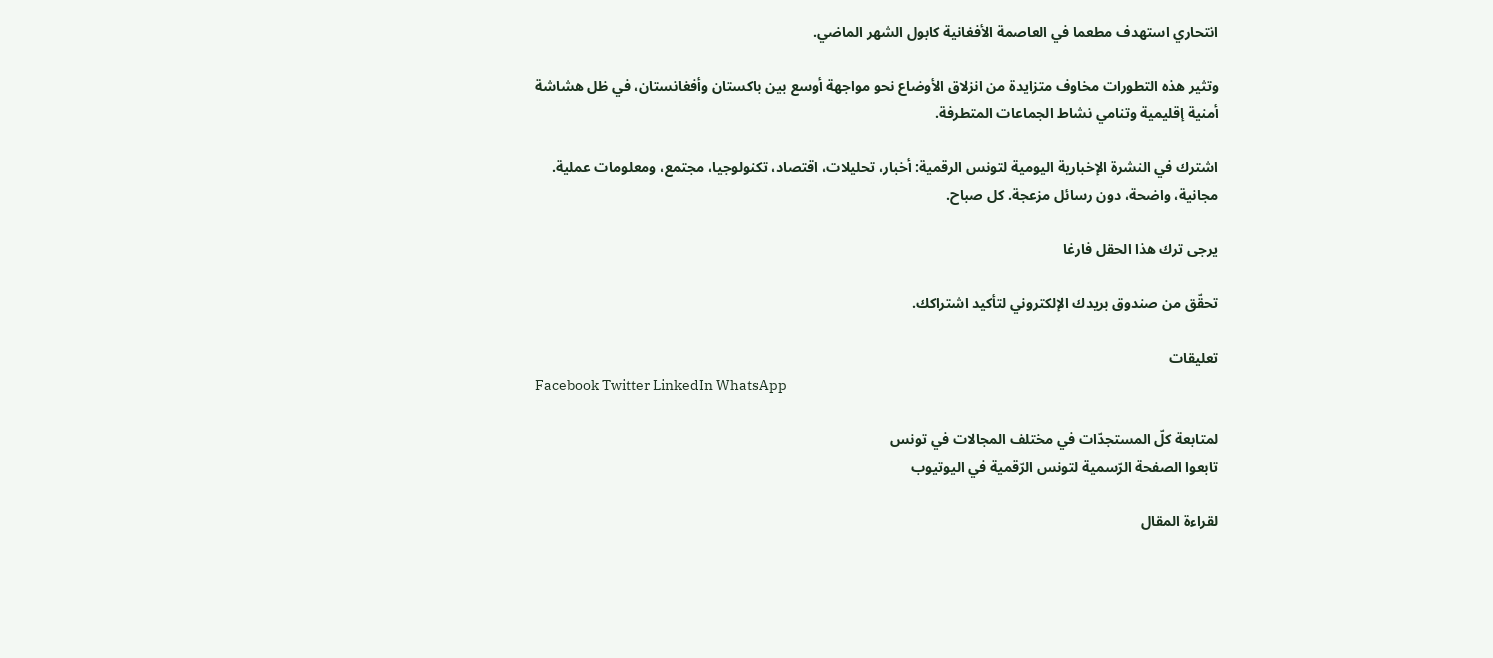انتحاري استهدف مطعما في العاصمة الأفغانية كابول الشهر الماضي.

وتثير هذه التطورات مخاوف متزايدة من انزلاق الأوضاع نحو مواجهة أوسع بين باكستان وأفغانستان، في ظل هشاشة أمنية إقليمية وتنامي نشاط الجماعات المتطرفة.

اشترك في النشرة الإخبارية اليومية لتونس الرقمية: أخبار، تحليلات، اقتصاد، تكنولوجيا، مجتمع، ومعلومات عملية. مجانية، واضحة، دون رسائل مزعجة. كل صباح.

يرجى ترك هذا الحقل فارغا

تحقّق من صندوق بريدك الإلكتروني لتأكيد اشتراكك.

تعليقات
Facebook Twitter LinkedIn WhatsApp

لمتابعة كلّ المستجدّات في مختلف المجالات في تونس
تابعوا الصفحة الرّسمية لتونس الرّقمية في اليوتيوب

لقراءة المقال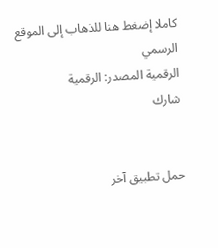كاملا إضغط هنا للذهاب إلى الموقع الرسمي
الرقمية المصدر: الرقمية
شارك


حمل تطبيق آخر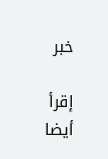خبر

إقرأ أيضا